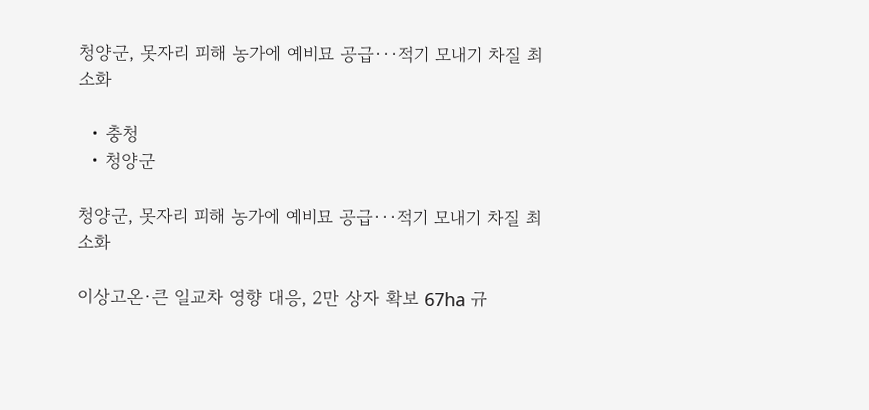청양군, 못자리 피해 농가에 예비묘 공급···적기 모내기 차질 최소화

  • 충청
  • 청양군

청양군, 못자리 피해 농가에 예비묘 공급···적기 모내기 차질 최소화

이상고온·큰 일교차 영향 대응, 2만 상자 확보 67ha 규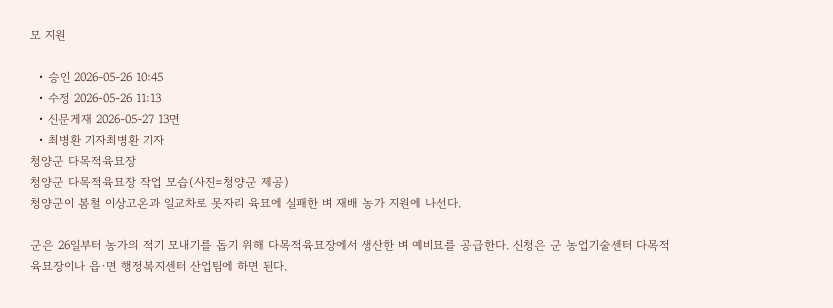모 지원

  • 승인 2026-05-26 10:45
  • 수정 2026-05-26 11:13
  • 신문게재 2026-05-27 13면
  • 최병환 기자최병환 기자
청양군 다목적육묘장
청양군 다목적육묘장 작업 모습(사진=청양군 제공)
청양군이 봄철 이상고온과 일교차로 못자리 육묘에 실패한 벼 재배 농가 지원에 나선다.

군은 26일부터 농가의 적기 모내기를 돕기 위해 다목적육묘장에서 생산한 벼 예비묘를 공급한다. 신청은 군 농업기술센터 다목적육묘장이나 읍·면 행정복지센터 산업팀에 하면 된다.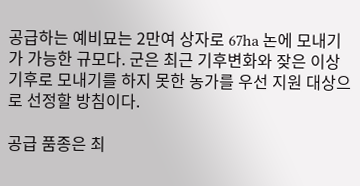공급하는 예비묘는 2만여 상자로 67ha 논에 모내기가 가능한 규모다. 군은 최근 기후변화와 잦은 이상기후로 모내기를 하지 못한 농가를 우선 지원 대상으로 선정할 방침이다.

공급 품종은 최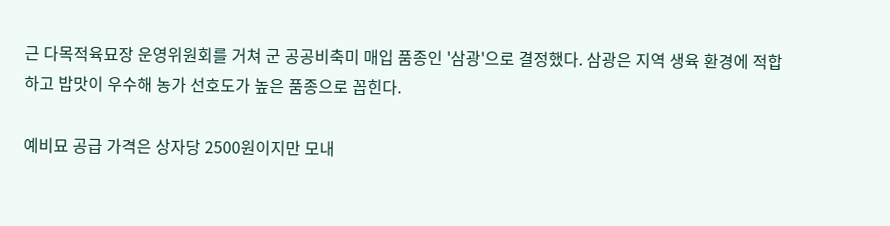근 다목적육묘장 운영위원회를 거쳐 군 공공비축미 매입 품종인 '삼광'으로 결정했다. 삼광은 지역 생육 환경에 적합하고 밥맛이 우수해 농가 선호도가 높은 품종으로 꼽힌다.

예비묘 공급 가격은 상자당 2500원이지만 모내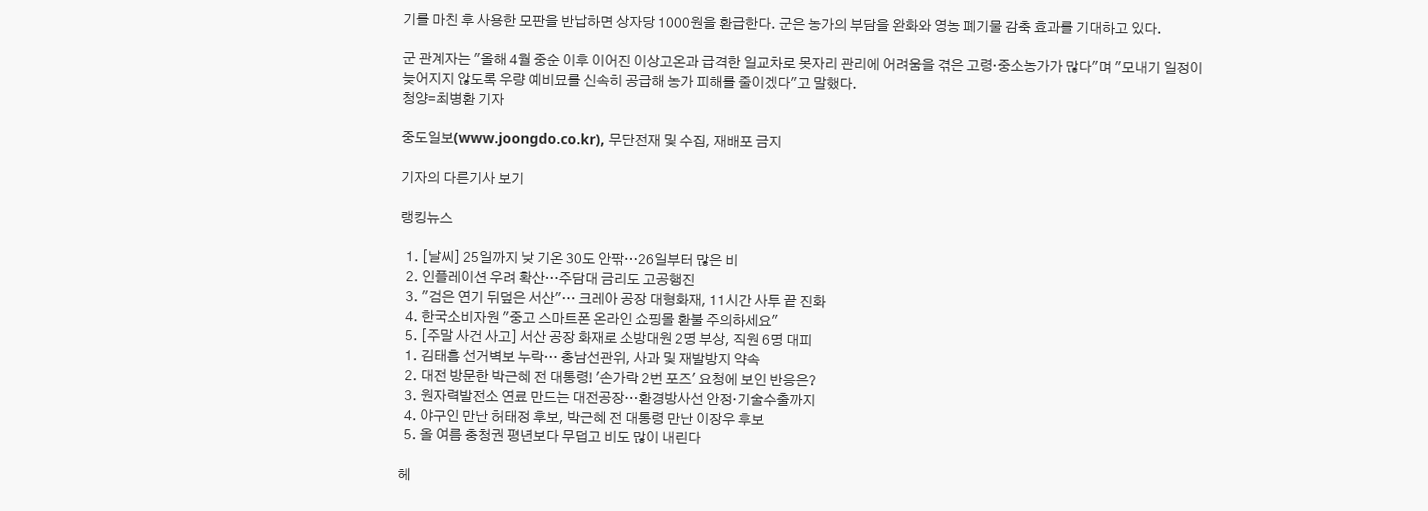기를 마친 후 사용한 모판을 반납하면 상자당 1000원을 환급한다. 군은 농가의 부담을 완화와 영농 폐기물 감축 효과를 기대하고 있다.

군 관계자는 "올해 4월 중순 이후 이어진 이상고온과 급격한 일교차로 못자리 관리에 어려움을 겪은 고령·중소농가가 많다"며 "모내기 일정이 늦어지지 않도록 우량 예비묘를 신속히 공급해 농가 피해를 줄이겠다"고 말했다.
청양=최병환 기자

중도일보(www.joongdo.co.kr), 무단전재 및 수집, 재배포 금지

기자의 다른기사 보기

랭킹뉴스

  1. [날씨] 25일까지 낮 기온 30도 안팎…26일부터 많은 비
  2. 인플레이션 우려 확산…주담대 금리도 고공행진
  3. "검은 연기 뒤덮은 서산"… 크레아 공장 대형화재, 11시간 사투 끝 진화
  4. 한국소비자원 "중고 스마트폰 온라인 쇼핑몰 환불 주의하세요"
  5. [주말 사건 사고] 서산 공장 화재로 소방대원 2명 부상, 직원 6명 대피
  1. 김태흠 선거벽보 누락… 충남선관위, 사과 및 재발방지 약속
  2. 대전 방문한 박근혜 전 대통령! '손가락 2번 포즈' 요청에 보인 반응은?
  3. 원자력발전소 연료 만드는 대전공장…환경방사선 안정·기술수출까지
  4. 야구인 만난 허태정 후보, 박근혜 전 대통령 만난 이장우 후보
  5. 올 여름 충청권 평년보다 무덥고 비도 많이 내린다

헤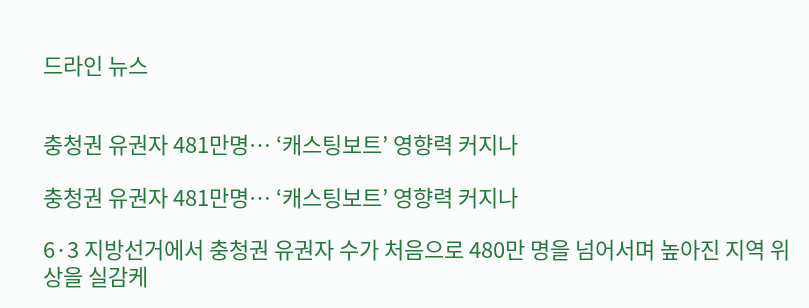드라인 뉴스


충청권 유권자 481만명… ‘캐스팅보트’ 영향력 커지나

충청권 유권자 481만명… ‘캐스팅보트’ 영향력 커지나

6·3 지방선거에서 충청권 유권자 수가 처음으로 480만 명을 넘어서며 높아진 지역 위상을 실감케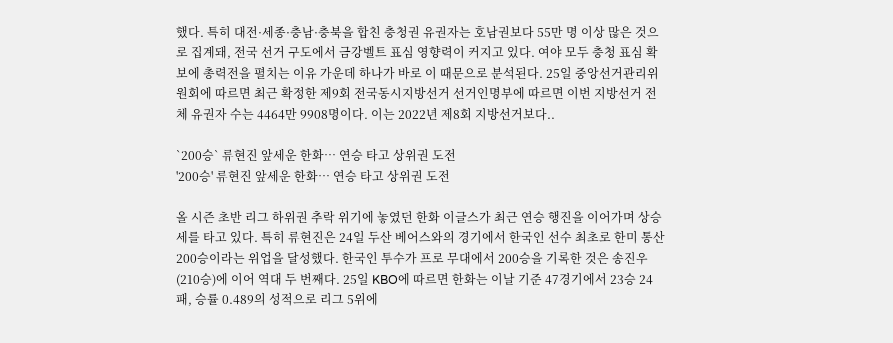했다. 특히 대전·세종·충남·충북을 합친 충청권 유권자는 호남권보다 55만 명 이상 많은 것으로 집계돼, 전국 선거 구도에서 금강벨트 표심 영향력이 커지고 있다. 여야 모두 충청 표심 확보에 총력전을 펼치는 이유 가운데 하나가 바로 이 때문으로 분석된다. 25일 중앙선거관리위원회에 따르면 최근 확정한 제9회 전국동시지방선거 선거인명부에 따르면 이번 지방선거 전체 유권자 수는 4464만 9908명이다. 이는 2022년 제8회 지방선거보다..

`200승` 류현진 앞세운 한화… 연승 타고 상위권 도전
'200승' 류현진 앞세운 한화… 연승 타고 상위권 도전

올 시즌 초반 리그 하위권 추락 위기에 놓였던 한화 이글스가 최근 연승 행진을 이어가며 상승세를 타고 있다. 특히 류현진은 24일 두산 베어스와의 경기에서 한국인 선수 최초로 한미 통산 200승이라는 위업을 달성했다. 한국인 투수가 프로 무대에서 200승을 기록한 것은 송진우(210승)에 이어 역대 두 번째다. 25일 KBO에 따르면 한화는 이날 기준 47경기에서 23승 24패, 승률 0.489의 성적으로 리그 5위에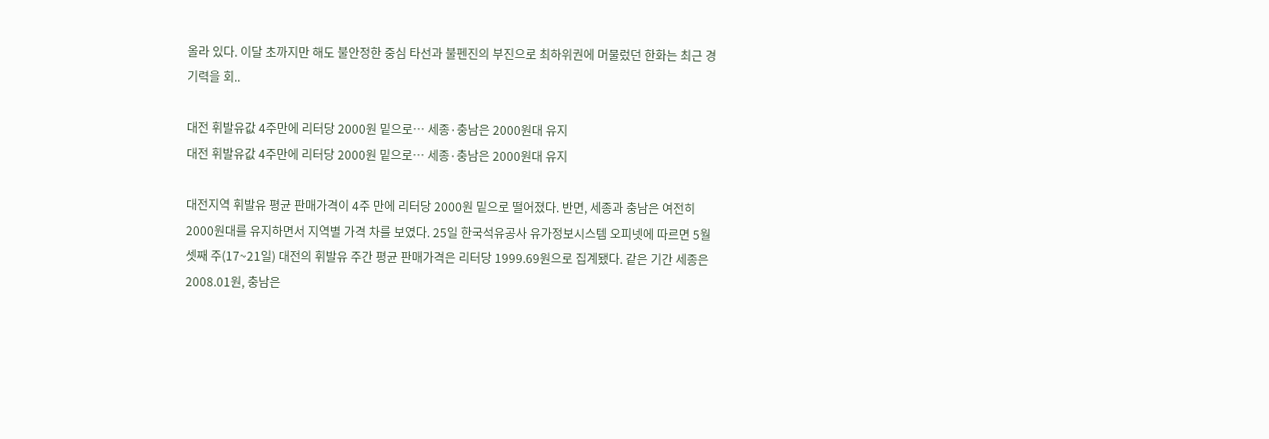올라 있다. 이달 초까지만 해도 불안정한 중심 타선과 불펜진의 부진으로 최하위권에 머물렀던 한화는 최근 경기력을 회..

대전 휘발유값 4주만에 리터당 2000원 밑으로… 세종·충남은 2000원대 유지
대전 휘발유값 4주만에 리터당 2000원 밑으로… 세종·충남은 2000원대 유지

대전지역 휘발유 평균 판매가격이 4주 만에 리터당 2000원 밑으로 떨어졌다. 반면, 세종과 충남은 여전히 2000원대를 유지하면서 지역별 가격 차를 보였다. 25일 한국석유공사 유가정보시스템 오피넷에 따르면 5월 셋째 주(17~21일) 대전의 휘발유 주간 평균 판매가격은 리터당 1999.69원으로 집계됐다. 같은 기간 세종은 2008.01원, 충남은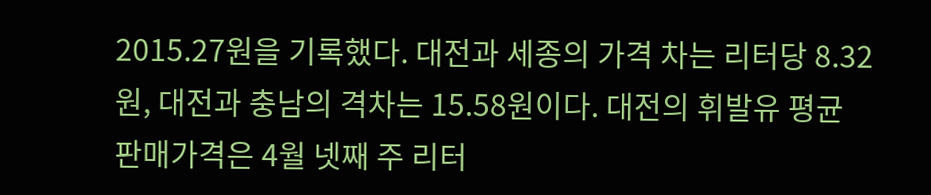2015.27원을 기록했다. 대전과 세종의 가격 차는 리터당 8.32원, 대전과 충남의 격차는 15.58원이다. 대전의 휘발유 평균 판매가격은 4월 넷째 주 리터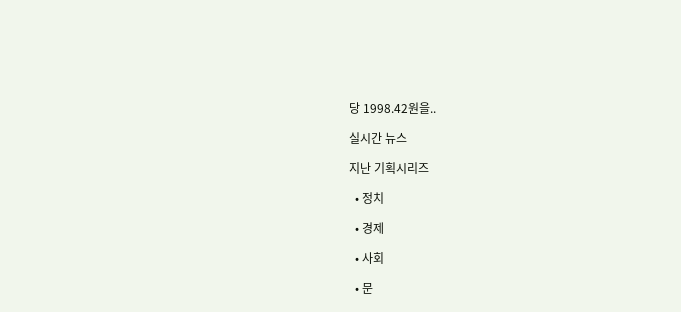당 1998.42원을..

실시간 뉴스

지난 기획시리즈

  • 정치

  • 경제

  • 사회

  • 문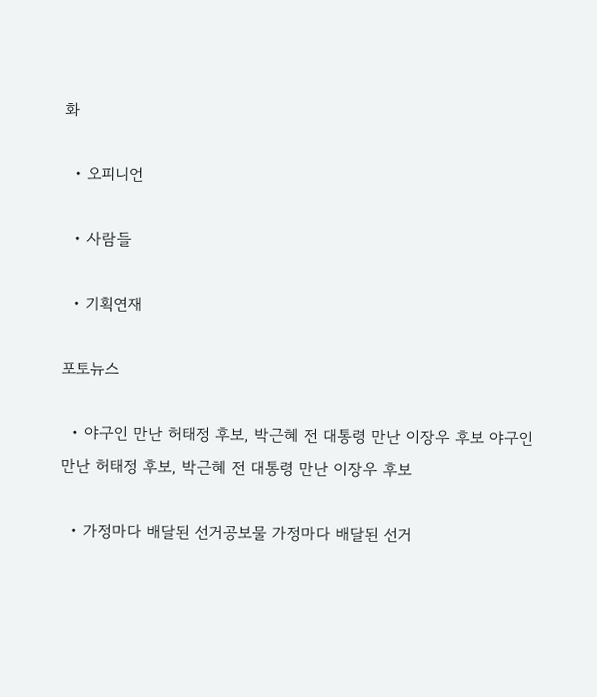화

  • 오피니언

  • 사람들

  • 기획연재

포토뉴스

  • 야구인 만난 허태정 후보, 박근혜 전 대통령 만난 이장우 후보 야구인 만난 허태정 후보, 박근혜 전 대통령 만난 이장우 후보

  • 가정마다 배달된 선거공보물 가정마다 배달된 선거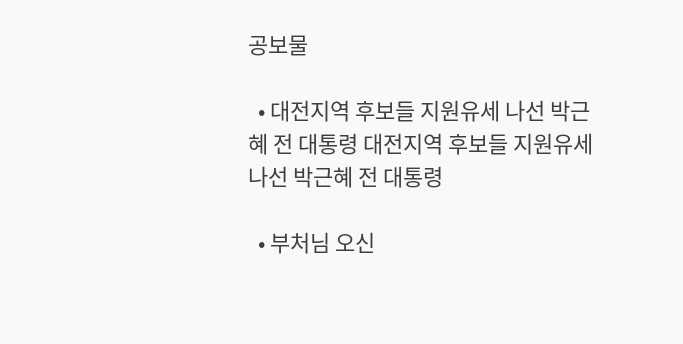공보물

  • 대전지역 후보들 지원유세 나선 박근혜 전 대통령 대전지역 후보들 지원유세 나선 박근혜 전 대통령

  • 부처님 오신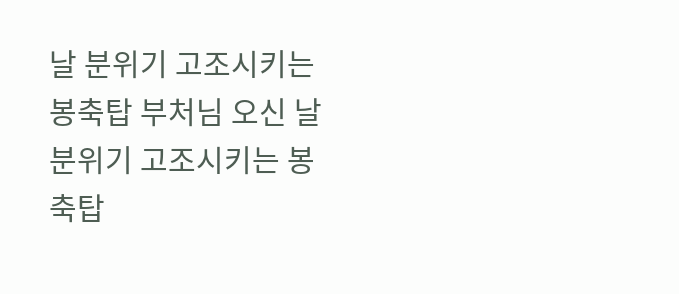날 분위기 고조시키는 봉축탑 부처님 오신 날 분위기 고조시키는 봉축탑